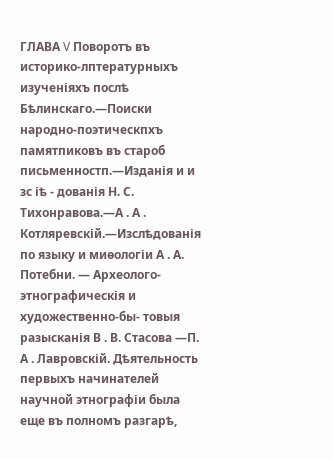ГЛАВА V Поворотъ въ историко-лптературныхъ изученіяхъ послѣ Бѣлинскаго.—Поиски народно-поэтическпхъ памятпиковъ въ староб письменностп.—Изданія и и зс іѣ - дованія Н. С. Тихонравова.—А . А . Котляревскій.—Изслѣдованія по языку и миѳологіи А . А. Потебни. — Археолого-этнографическія и художественно-бы- товыя разысканія В . В. Стасова —П. А . Лавровскій. Дѣятельность первыхъ начинателей научной этнографіи была еще въ полномъ разгарѣ,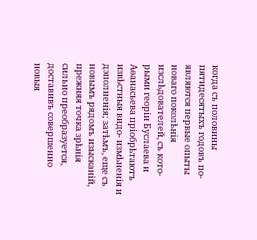когда съ половины пятидесятыхъ годовъ по- являются первые опыты новаго поколѣнія изслѣдователей, съ кото- рыми георіи Буслаева и Аѳанасьева пріобрѣтаютъ извѣстныя видо- измѣненія и дэполненія; затѣмъ, еще съ новымъ рядомъ изысканій, прежняя точка зрѣнія сильио преобразуется, доставивъ совершенно новыя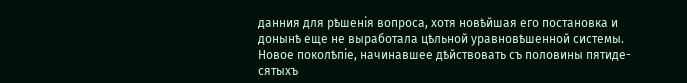данния для рѣшенія вопроса, хотя новѣйшая его постановка и донынѣ еще не выработала цѣльной уравновѣшенной системы. Новое поколѣпіе, начинавшее дѣйствовать съ половины пятиде- сятыхъ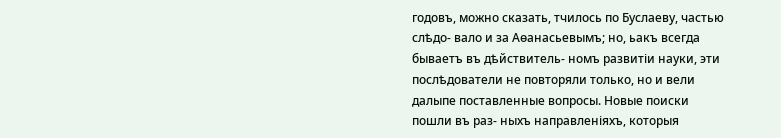годовъ, можно сказать, тчилось по Буслаеву, частью слѣдо- вало и за Аѳанасьевымъ; но, ьакъ всегда бываетъ въ дѣйствитель- номъ развитіи науки, эти послѣдователи не повторяли только, но и вели далыпе поставленные вопросы. Новые поиски пошли въ раз- ныхъ направленіяхъ, которыя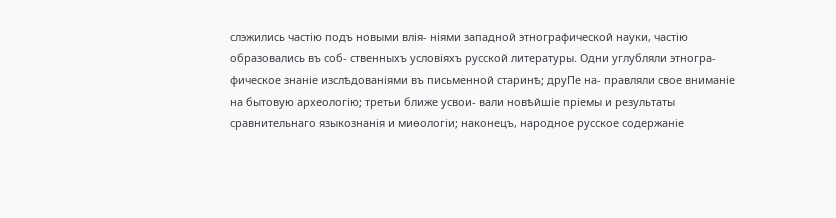слэжились частію подъ новыми влія- ніями западной этнографической науки, частію образовались въ соб- ственныхъ условіяхъ русской литературы. Одни углубляли этногра- фическое знаніе изслѣдованіями въ письменной старинѣ; друПе на- правляли свое вниманіе на бытовую археологію; третьи ближе усвои- вали новѣйшіе пріемы и результаты сравнительнаго языкознанія и миѳологіи; наконецъ, народное русское содержаніе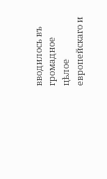вводилось въ громадное цѣлое европейскаго и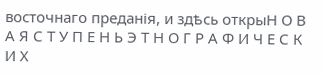восточнаго преданія, и здѣсь открыН О В А Я С Т У П Е Н Ь Э Т Н О Г Р А Ф И Ч Е С К И Х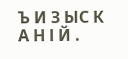Ъ И З ЫС К А Н І Й .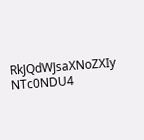RkJQdWJsaXNoZXIy NTc0NDU4